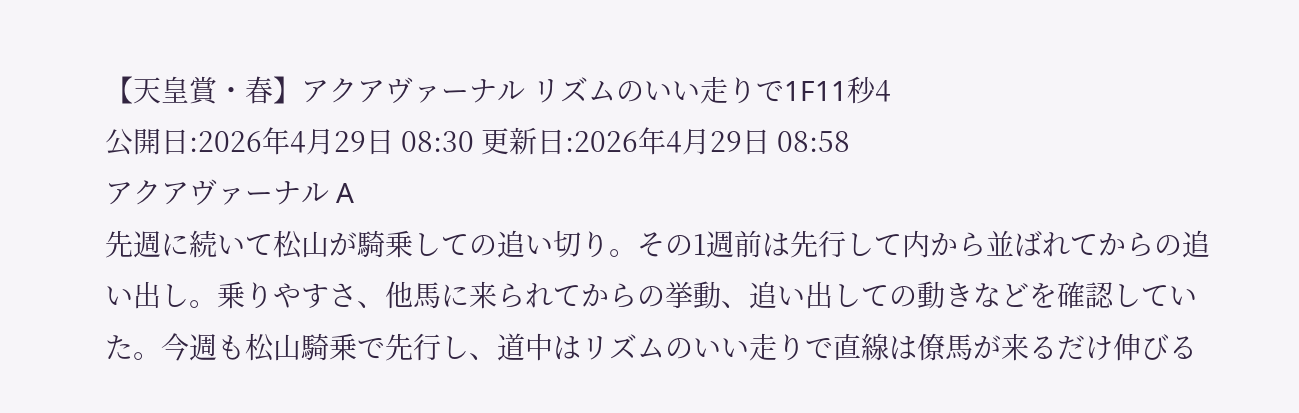【天皇賞・春】アクアヴァーナル リズムのいい走りで1F11秒4
公開日:2026年4月29日 08:30 更新日:2026年4月29日 08:58
アクアヴァーナル A
先週に続いて松山が騎乗しての追い切り。その1週前は先行して内から並ばれてからの追い出し。乗りやすさ、他馬に来られてからの挙動、追い出しての動きなどを確認していた。今週も松山騎乗で先行し、道中はリズムのいい走りで直線は僚馬が来るだけ伸びる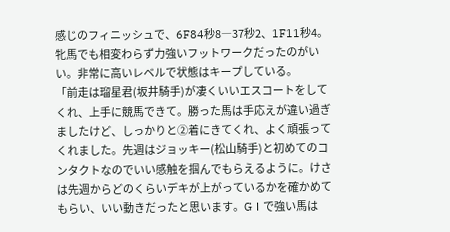感じのフィニッシュで、6F84秒8―37秒2、1F11秒4。牝馬でも相変わらず力強いフットワークだったのがいい。非常に高いレベルで状態はキープしている。
「前走は瑠星君(坂井騎手)が凄くいいエスコートをしてくれ、上手に競馬できて。勝った馬は手応えが違い過ぎましたけど、しっかりと②着にきてくれ、よく頑張ってくれました。先週はジョッキー(松山騎手)と初めてのコンタクトなのでいい感触を掴んでもらえるように。けさは先週からどのくらいデキが上がっているかを確かめてもらい、いい動きだったと思います。GⅠで強い馬は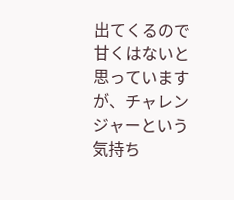出てくるので甘くはないと思っていますが、チャレンジャーという気持ち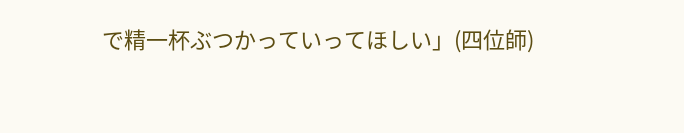で精一杯ぶつかっていってほしい」(四位師)